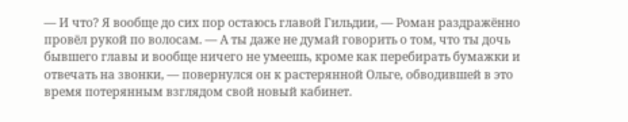— И что? Я вообще до сих пор остаюсь главой Гильдии, — Роман раздражённо провёл рукой по волосам. — А ты даже не думай говорить о том, что ты дочь бывшего главы и вообще ничего не умеешь, кроме как перебирать бумажки и отвечать на звонки, — повернулся он к растерянной Ольге, обводившей в это время потерянным взглядом свой новый кабинет.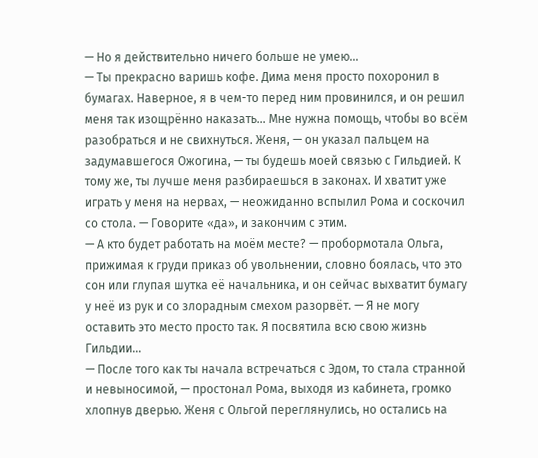— Но я действительно ничего больше не умею…
— Ты прекрасно варишь кофе. Дима меня просто похоронил в бумагах. Наверное, я в чем-то перед ним провинился, и он решил меня так изощрённо наказать… Мне нужна помощь, чтобы во всём разобраться и не свихнуться. Женя, — он указал пальцем на задумавшегося Ожогина, — ты будешь моей связью с Гильдией. К тому же, ты лучше меня разбираешься в законах. И хватит уже играть у меня на нервах, — неожиданно вспылил Рома и соскочил со стола. — Говорите «да», и закончим с этим.
— А кто будет работать на моём месте? — пробормотала Ольга, прижимая к груди приказ об увольнении, словно боялась, что это сон или глупая шутка её начальника, и он сейчас выхватит бумагу у неё из рук и со злорадным смехом разорвёт. — Я не могу оставить это место просто так. Я посвятила всю свою жизнь Гильдии…
— После того как ты начала встречаться с Эдом, то стала странной и невыносимой, — простонал Рома, выходя из кабинета, громко хлопнув дверью. Женя с Ольгой переглянулись, но остались на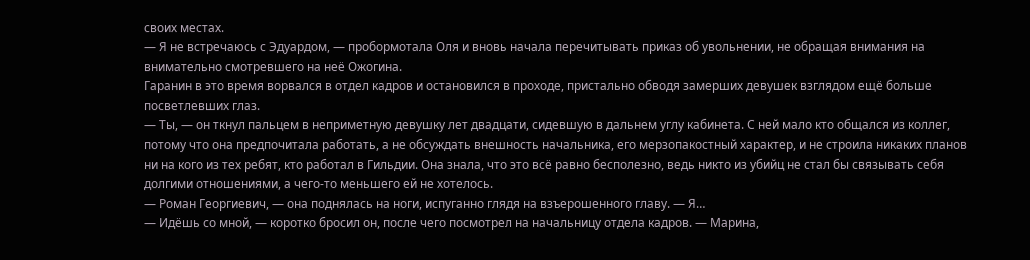своих местах.
— Я не встречаюсь с Эдуардом, — пробормотала Оля и вновь начала перечитывать приказ об увольнении, не обращая внимания на внимательно смотревшего на неё Ожогина.
Гаранин в это время ворвался в отдел кадров и остановился в проходе, пристально обводя замерших девушек взглядом ещё больше посветлевших глаз.
— Ты, — он ткнул пальцем в неприметную девушку лет двадцати, сидевшую в дальнем углу кабинета. С ней мало кто общался из коллег, потому что она предпочитала работать, а не обсуждать внешность начальника, его мерзопакостный характер, и не строила никаких планов ни на кого из тех ребят, кто работал в Гильдии. Она знала, что это всё равно бесполезно, ведь никто из убийц не стал бы связывать себя долгими отношениями, а чего-то меньшего ей не хотелось.
— Роман Георгиевич, — она поднялась на ноги, испуганно глядя на взъерошенного главу. — Я…
— Идёшь со мной, — коротко бросил он, после чего посмотрел на начальницу отдела кадров. — Марина,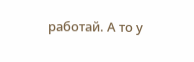работай. А то у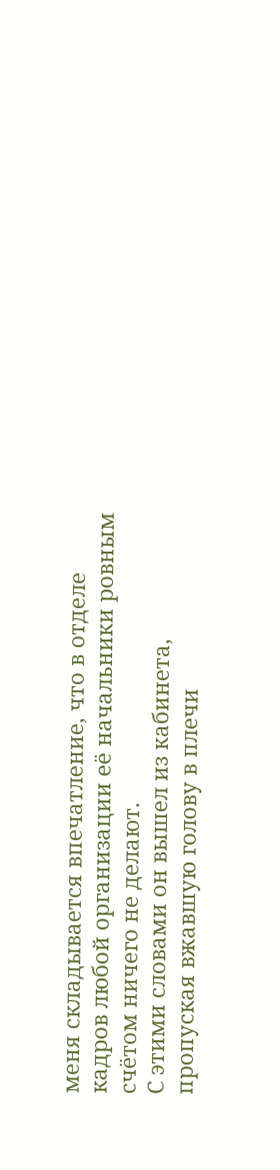меня складывается впечатление, что в отделе кадров любой организации её начальники ровным счётом ничего не делают.
С этими словами он вышел из кабинета, пропуская вжавшую голову в плечи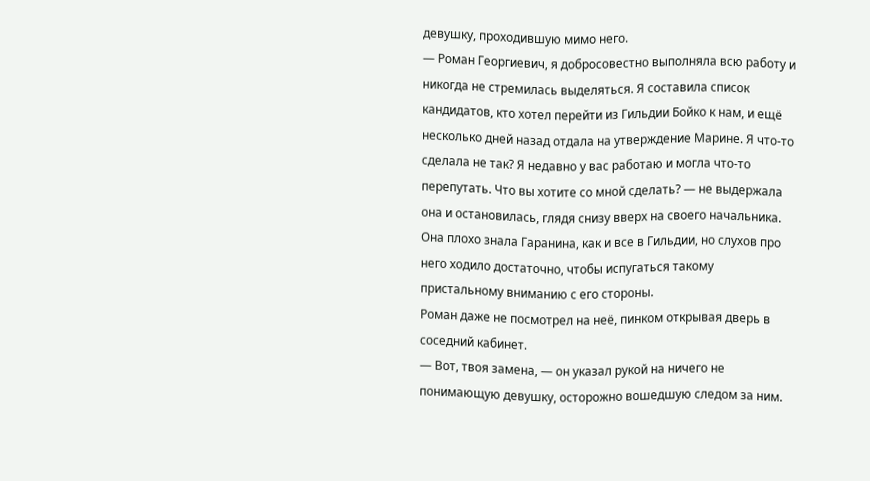девушку, проходившую мимо него.
— Роман Георгиевич, я добросовестно выполняла всю работу и никогда не стремилась выделяться. Я составила список кандидатов, кто хотел перейти из Гильдии Бойко к нам, и ещё несколько дней назад отдала на утверждение Марине. Я что-то сделала не так? Я недавно у вас работаю и могла что-то перепутать. Что вы хотите со мной сделать? — не выдержала она и остановилась, глядя снизу вверх на своего начальника. Она плохо знала Гаранина, как и все в Гильдии, но слухов про него ходило достаточно, чтобы испугаться такому пристальному вниманию с его стороны.
Роман даже не посмотрел на неё, пинком открывая дверь в соседний кабинет.
— Вот, твоя замена, — он указал рукой на ничего не понимающую девушку, осторожно вошедшую следом за ним.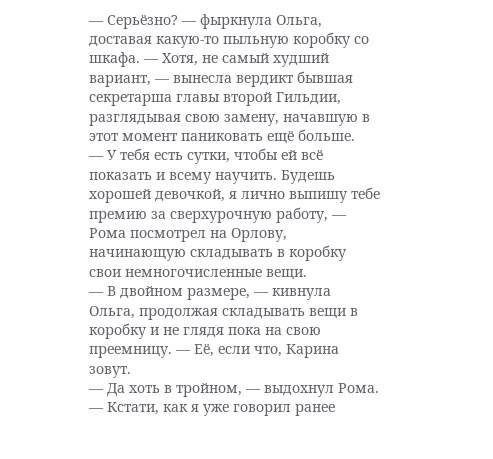— Серьёзно? — фыркнула Ольга, доставая какую-то пыльную коробку со шкафа. — Хотя, не самый худший вариант, — вынесла вердикт бывшая секретарша главы второй Гильдии, разглядывая свою замену, начавшую в этот момент паниковать ещё больше.
— У тебя есть сутки, чтобы ей всё показать и всему научить. Будешь хорошей девочкой, я лично выпишу тебе премию за сверхурочную работу, — Рома посмотрел на Орлову, начинающую складывать в коробку свои немногочисленные вещи.
— В двойном размере, — кивнула Ольга, продолжая складывать вещи в коробку и не глядя пока на свою преемницу. — Её, если что, Карина зовут.
— Да хоть в тройном, — выдохнул Рома. — Кстати, как я уже говорил ранее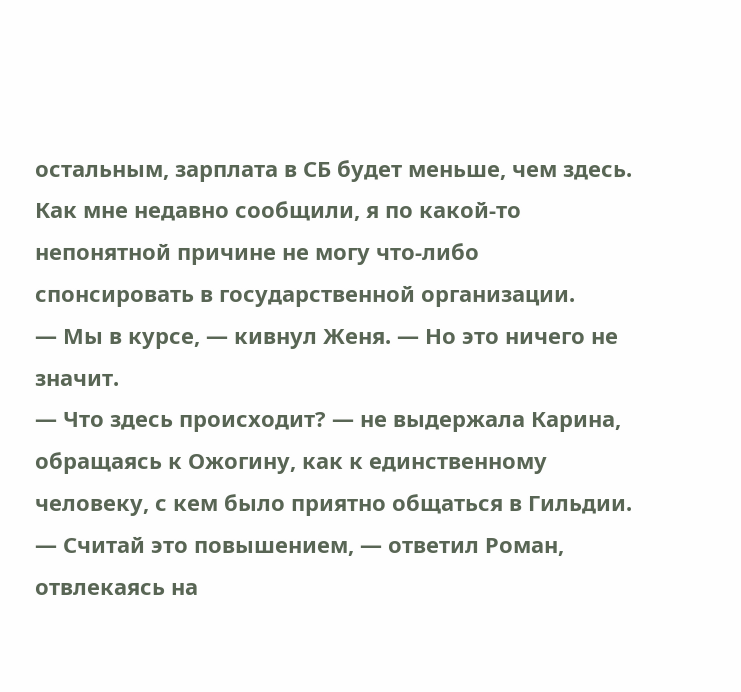остальным, зарплата в СБ будет меньше, чем здесь. Как мне недавно сообщили, я по какой-то непонятной причине не могу что-либо спонсировать в государственной организации.
— Мы в курсе, — кивнул Женя. — Но это ничего не значит.
— Что здесь происходит? — не выдержала Карина, обращаясь к Ожогину, как к единственному человеку, с кем было приятно общаться в Гильдии.
— Считай это повышением, — ответил Роман, отвлекаясь на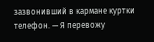зазвонивший в кармане куртки телефон. — Я перевожу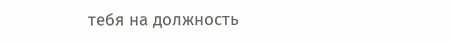тебя на должность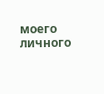моего личного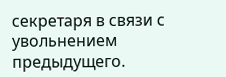секретаря в связи с увольнением предыдущего.